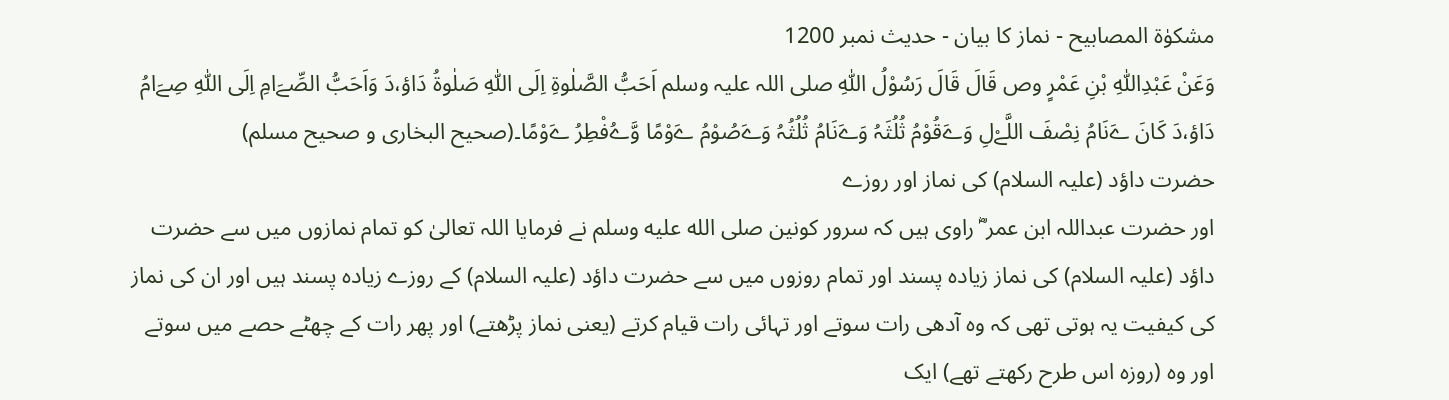مشکوٰۃ المصابیح - نماز کا بیان - حدیث نمبر 1200
وَعَنْ عَبْدِاللّٰہِ بْنِ عَمْرٍ وص قَالَ قَالَ رَسُوْلُ اللّٰہِ صلی اللہ علیہ وسلم اَحَبُّ الصَّلٰوۃِ اِلَی اللّٰہِ صَلٰوۃُ دَاؤ،دَ وَاَحَبُّ الصِّےَامِ اِلَی اللّٰہِ صِےَامُ دَاؤ،دَ کَانَ ےَنَامُ نِصْفَ اللَّےْلِ وَےَقُوْمُ ثُلُثَہُ وَےَنَامُ ثُلُثُہُ وَےَصُوْمُ ےَوْمًا وَّےُفْطِرُ ےَوْمًا۔(صحیح البخاری و صحیح مسلم)
حضرت داؤد (علیہ السلام) کی نماز اور روزے
اور حضرت عبداللہ ابن عمر ؓ راوی ہیں کہ سرور کونین صلى الله عليه وسلم نے فرمایا اللہ تعالیٰ کو تمام نمازوں میں سے حضرت داؤد (علیہ السلام) کی نماز زیادہ پسند اور تمام روزوں میں سے حضرت داؤد (علیہ السلام) کے روزے زیادہ پسند ہیں اور ان کی نماز کی کیفیت یہ ہوتی تھی کہ وہ آدھی رات سوتے اور تہائی رات قیام کرتے (یعنی نماز پڑھتے) اور پھر رات کے چھٹے حصے میں سوتے اور وہ (روزہ اس طرح رکھتے تھے) ایک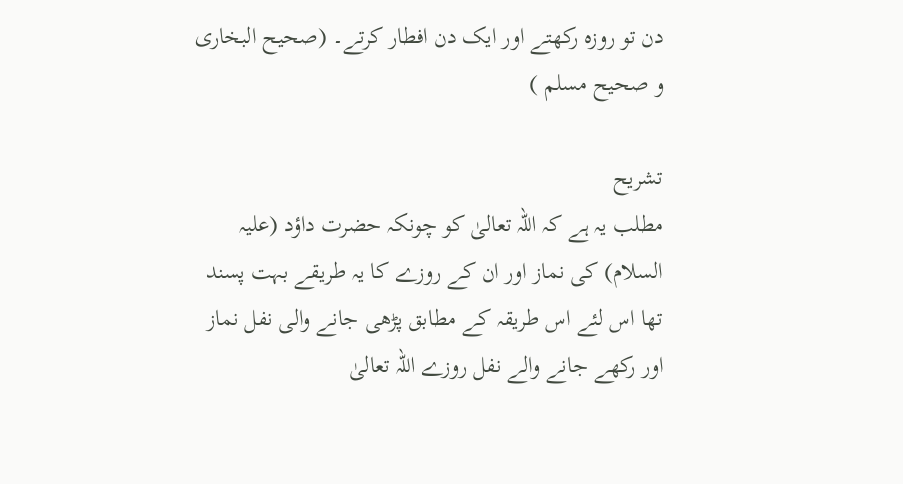دن تو روزہ رکھتے اور ایک دن افطار کرتے۔ (صحیح البخاری و صحیح مسلم )

تشریح
مطلب یہ ہے کہ اللہ تعالیٰ کو چونکہ حضرت داؤد (علیہ السلام) کی نماز اور ان کے روزے کا یہ طریقے بہت پسند تھا اس لئے اس طریقہ کے مطابق پڑھی جانے والی نفل نماز اور رکھے جانے والے نفل روزے اللہ تعالیٰ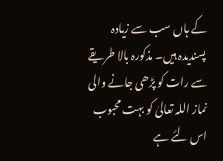کے ہاں سب سے زیادہ پسندیدہ ہیں۔ مذکورہ بالا طریقے سے رات کو پڑھی جانے والی نماز اللہ تعالیٰ کو بہت محبوب اس لئے ہے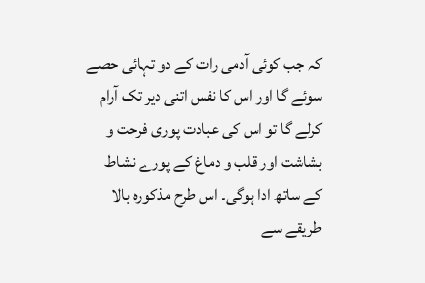کہ جب کوئی آدمی رات کے دو تہائی حصے سوئے گا اور اس کا نفس اتنی دیر تک آرام کرلے گا تو اس کی عبادت پوری فرحت و بشاشت اور قلب و دماغ کے پورے نشاط کے ساتھ ادا ہوگی۔ اس طرح مذکورہ بالا طریقے سے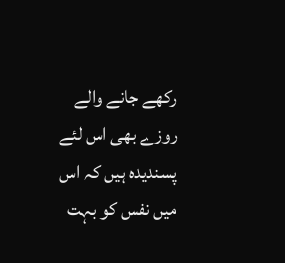رکھے جانے والے روزے بھی اس لئے پسندیدہ ہیں کہ اس میں نفس کو بہت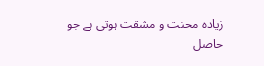زیادہ محنت و مشقت ہوتی ہے جو حاصل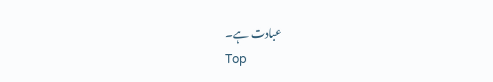عبادت ہے۔
Top